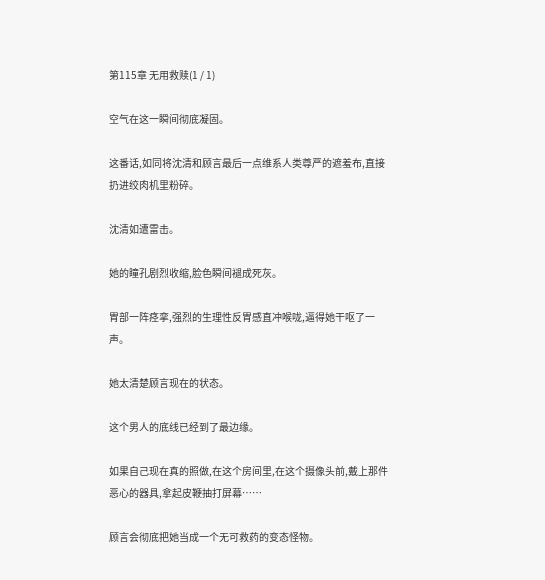第115章 无用救赎(1 / 1)

空气在这一瞬间彻底凝固。

这番话,如同将沈清和顾言最后一点维系人类尊严的遮羞布,直接扔进绞肉机里粉碎。

沈清如遭雷击。

她的瞳孔剧烈收缩,脸色瞬间褪成死灰。

胃部一阵痉挛,强烈的生理性反胃感直冲喉咙,逼得她干呕了一声。

她太清楚顾言现在的状态。

这个男人的底线已经到了最边缘。

如果自己现在真的照做,在这个房间里,在这个摄像头前,戴上那件恶心的器具,拿起皮鞭抽打屏幕……

顾言会彻底把她当成一个无可救药的变态怪物。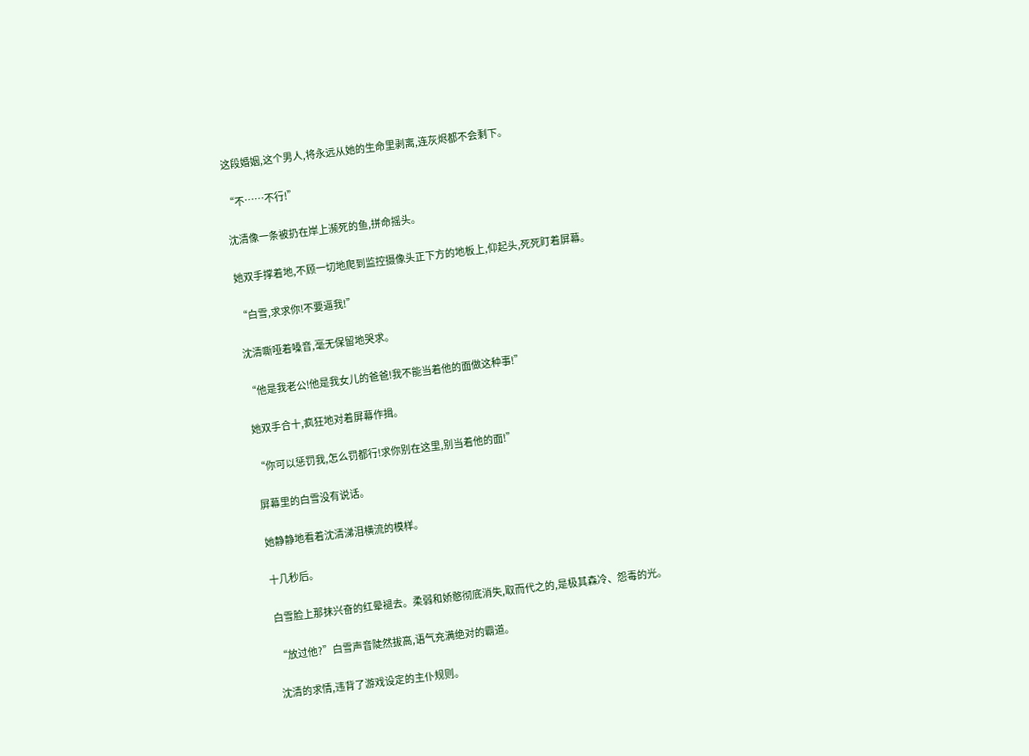这段婚姻,这个男人,将永远从她的生命里剥离,连灰烬都不会剩下。

“不……不行!”

沈清像一条被扔在岸上濒死的鱼,拼命摇头。

她双手撑着地,不顾一切地爬到监控摄像头正下方的地板上,仰起头,死死盯着屏幕。

“白雪,求求你!不要逼我!”

沈清嘶哑着嗓音,毫无保留地哭求。

“他是我老公!他是我女儿的爸爸!我不能当着他的面做这种事!”

她双手合十,疯狂地对着屏幕作揖。

“你可以惩罚我,怎么罚都行!求你别在这里,别当着他的面!”

屏幕里的白雪没有说话。

她静静地看着沈清涕泪横流的模样。

十几秒后。

白雪脸上那抹兴奋的红晕褪去。柔弱和娇憨彻底消失,取而代之的,是极其森冷、怨毒的光。

“放过他?”白雪声音陡然拔高,语气充满绝对的霸道。

沈清的求情,违背了游戏设定的主仆规则。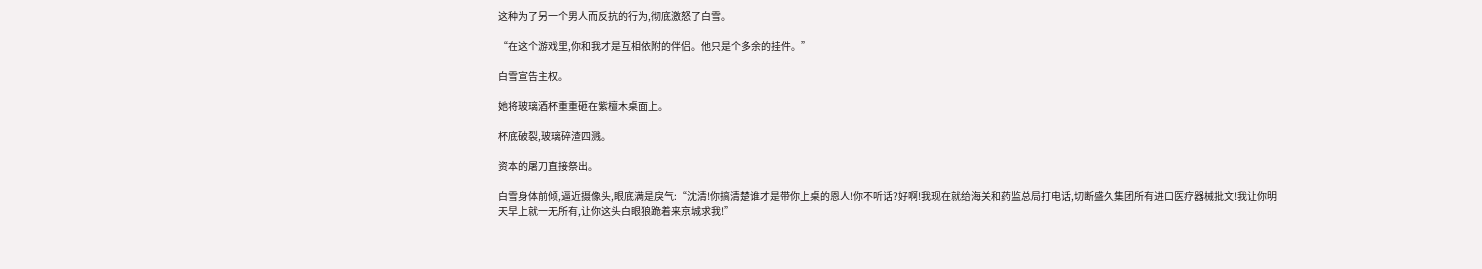这种为了另一个男人而反抗的行为,彻底激怒了白雪。

“在这个游戏里,你和我才是互相依附的伴侣。他只是个多余的挂件。”

白雪宣告主权。

她将玻璃酒杯重重砸在紫檀木桌面上。

杯底破裂,玻璃碎渣四溅。

资本的屠刀直接祭出。

白雪身体前倾,逼近摄像头,眼底满是戾气:“沈清!你搞清楚谁才是带你上桌的恩人!你不听话?好啊!我现在就给海关和药监总局打电话,切断盛久集团所有进口医疗器械批文!我让你明天早上就一无所有,让你这头白眼狼跪着来京城求我!”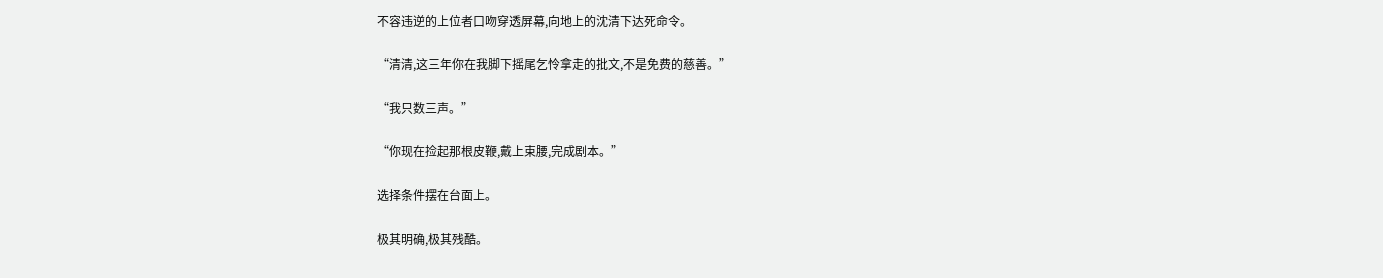不容违逆的上位者口吻穿透屏幕,向地上的沈清下达死命令。

“清清,这三年你在我脚下摇尾乞怜拿走的批文,不是免费的慈善。”

“我只数三声。”

“你现在捡起那根皮鞭,戴上束腰,完成剧本。”

选择条件摆在台面上。

极其明确,极其残酷。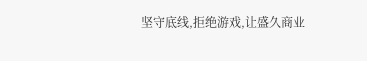坚守底线,拒绝游戏,让盛久商业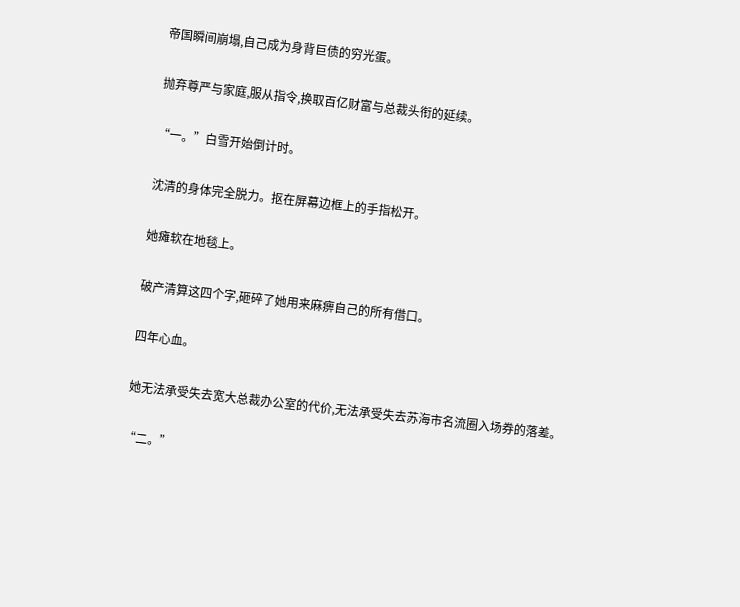帝国瞬间崩塌,自己成为身背巨债的穷光蛋。

抛弃尊严与家庭,服从指令,换取百亿财富与总裁头衔的延续。

“一。”白雪开始倒计时。

沈清的身体完全脱力。抠在屏幕边框上的手指松开。

她瘫软在地毯上。

破产清算这四个字,砸碎了她用来麻痹自己的所有借口。

四年心血。

她无法承受失去宽大总裁办公室的代价,无法承受失去苏海市名流圈入场券的落差。

“二。”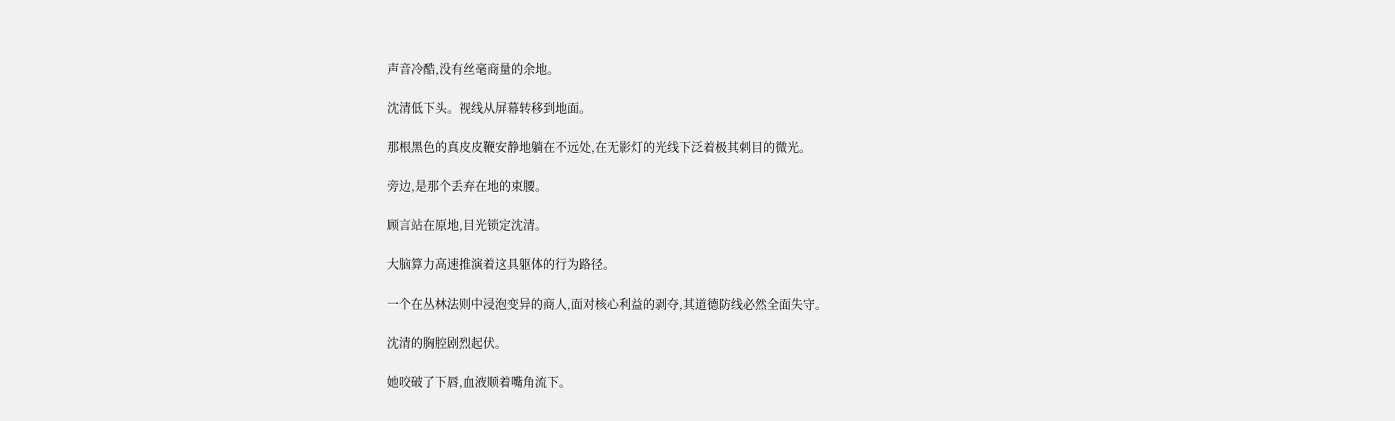声音冷酷,没有丝毫商量的余地。

沈清低下头。视线从屏幕转移到地面。

那根黑色的真皮皮鞭安静地躺在不远处,在无影灯的光线下泛着极其刺目的微光。

旁边,是那个丢弃在地的束腰。

顾言站在原地,目光锁定沈清。

大脑算力高速推演着这具躯体的行为路径。

一个在丛林法则中浸泡变异的商人,面对核心利益的剥夺,其道德防线必然全面失守。

沈清的胸腔剧烈起伏。

她咬破了下唇,血液顺着嘴角流下。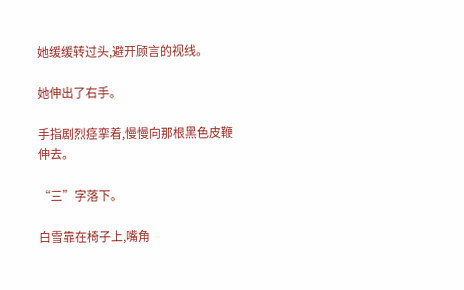她缓缓转过头,避开顾言的视线。

她伸出了右手。

手指剧烈痉挛着,慢慢向那根黑色皮鞭伸去。

“三”字落下。

白雪靠在椅子上,嘴角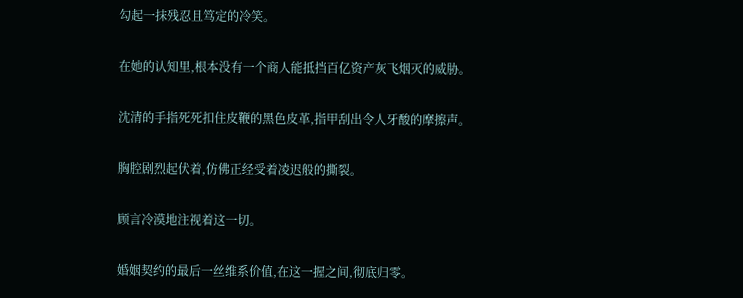勾起一抹残忍且笃定的冷笑。

在她的认知里,根本没有一个商人能抵挡百亿资产灰飞烟灭的威胁。

沈清的手指死死扣住皮鞭的黑色皮革,指甲刮出令人牙酸的摩擦声。

胸腔剧烈起伏着,仿佛正经受着凌迟般的撕裂。

顾言冷漠地注视着这一切。

婚姻契约的最后一丝维系价值,在这一握之间,彻底归零。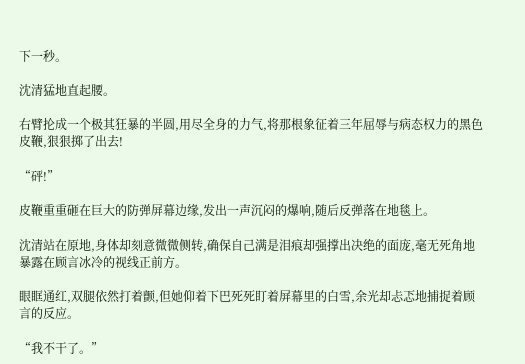下一秒。

沈清猛地直起腰。

右臂抡成一个极其狂暴的半圆,用尽全身的力气,将那根象征着三年屈辱与病态权力的黑色皮鞭,狠狠掷了出去!

“砰!”

皮鞭重重砸在巨大的防弹屏幕边缘,发出一声沉闷的爆响,随后反弹落在地毯上。

沈清站在原地,身体却刻意微微侧转,确保自己满是泪痕却强撑出决绝的面庞,毫无死角地暴露在顾言冰冷的视线正前方。

眼眶通红,双腿依然打着颤,但她仰着下巴死死盯着屏幕里的白雪,余光却忐忑地捕捉着顾言的反应。

“我不干了。”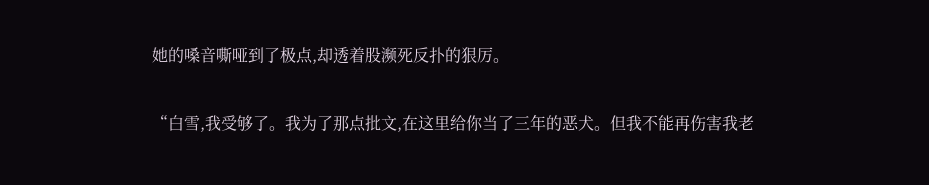她的嗓音嘶哑到了极点,却透着股濒死反扑的狠厉。

“白雪,我受够了。我为了那点批文,在这里给你当了三年的恶犬。但我不能再伤害我老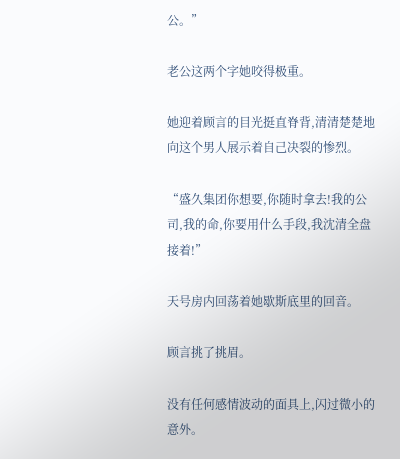公。”

老公这两个字她咬得极重。

她迎着顾言的目光挺直脊背,清清楚楚地向这个男人展示着自己决裂的惨烈。

“盛久集团你想要,你随时拿去!我的公司,我的命,你要用什么手段,我沈清全盘接着!”

天号房内回荡着她歇斯底里的回音。

顾言挑了挑眉。

没有任何感情波动的面具上,闪过微小的意外。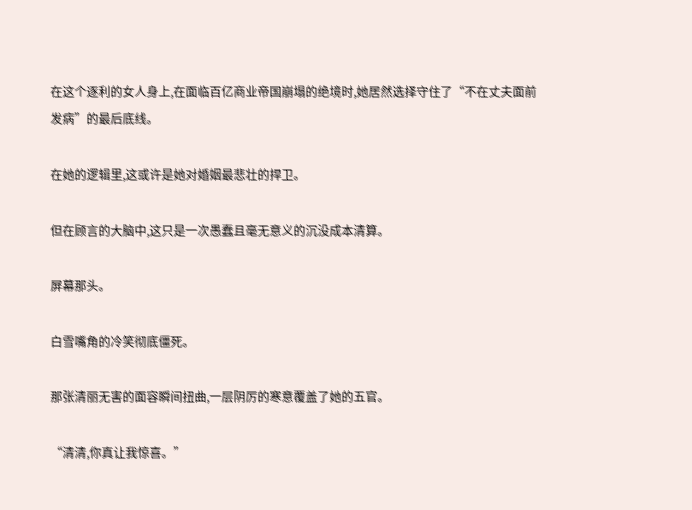在这个逐利的女人身上,在面临百亿商业帝国崩塌的绝境时,她居然选择守住了“不在丈夫面前发病”的最后底线。

在她的逻辑里,这或许是她对婚姻最悲壮的捍卫。

但在顾言的大脑中,这只是一次愚蠢且毫无意义的沉没成本清算。

屏幕那头。

白雪嘴角的冷笑彻底僵死。

那张清丽无害的面容瞬间扭曲,一层阴厉的寒意覆盖了她的五官。

“清清,你真让我惊喜。”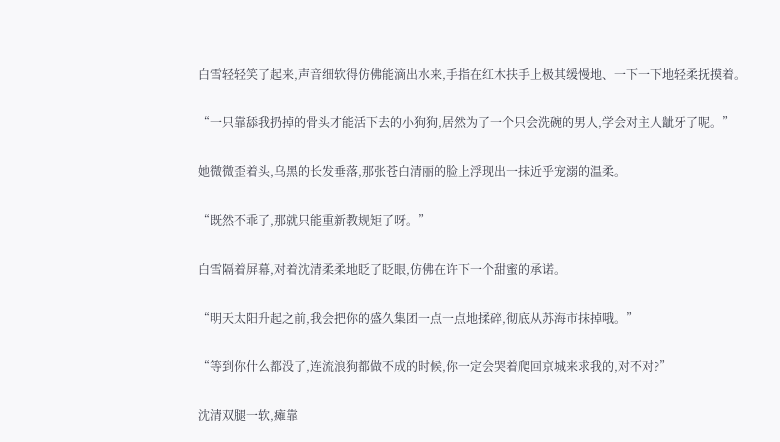白雪轻轻笑了起来,声音细软得仿佛能滴出水来,手指在红木扶手上极其缓慢地、一下一下地轻柔抚摸着。

“一只靠舔我扔掉的骨头才能活下去的小狗狗,居然为了一个只会洗碗的男人,学会对主人龇牙了呢。”

她微微歪着头,乌黑的长发垂落,那张苍白清丽的脸上浮现出一抹近乎宠溺的温柔。

“既然不乖了,那就只能重新教规矩了呀。”

白雪隔着屏幕,对着沈清柔柔地眨了眨眼,仿佛在许下一个甜蜜的承诺。

“明天太阳升起之前,我会把你的盛久集团一点一点地揉碎,彻底从苏海市抹掉哦。”

“等到你什么都没了,连流浪狗都做不成的时候,你一定会哭着爬回京城来求我的,对不对?”

沈清双腿一软,瘫靠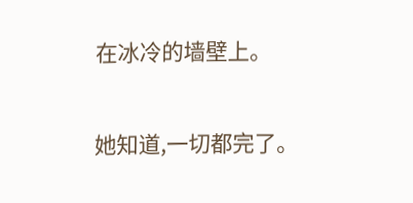在冰冷的墙壁上。

她知道,一切都完了。